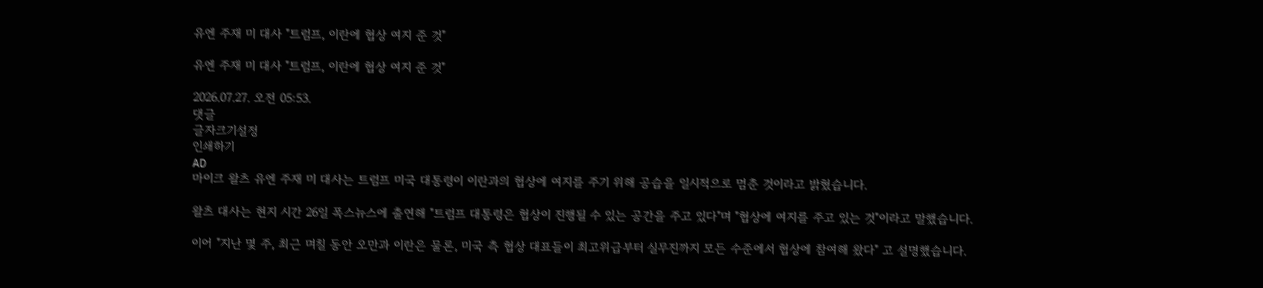유엔 주재 미 대사 "트럼프, 이란에 협상 여지 준 것"

유엔 주재 미 대사 "트럼프, 이란에 협상 여지 준 것"

2026.07.27. 오전 05:53.
댓글
글자크기설정
인쇄하기
AD
마이크 왈츠 유엔 주재 미 대사는 트럼프 미국 대통령이 이란과의 협상에 여지를 주기 위해 공습을 일시적으로 멈춘 것이라고 밝혔습니다.

왈츠 대사는 현지 시간 26일 폭스뉴스에 출연해 "트럼프 대통령은 협상이 진행될 수 있는 공간을 주고 있다"며 "협상에 여지를 주고 있는 것"이라고 말했습니다.

이어 "지난 몇 주, 최근 며칠 동안 오만과 이란은 물론, 미국 측 협상 대표들이 최고위급부터 실무진까지 모든 수준에서 협상에 참여해 왔다" 고 설명했습니다.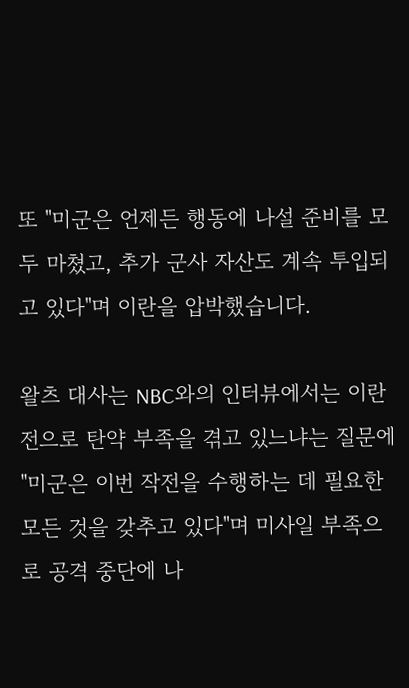또 "미군은 언제든 행동에 나설 준비를 모두 마쳤고, 추가 군사 자산도 계속 투입되고 있다"며 이란을 압박했습니다.

왈츠 대사는 NBC와의 인터뷰에서는 이란전으로 탄약 부족을 겪고 있느냐는 질문에 "미군은 이번 작전을 수행하는 데 필요한 모든 것을 갖추고 있다"며 미사일 부족으로 공격 중단에 나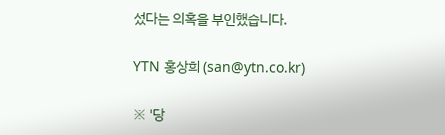섰다는 의혹을 부인했습니다.

YTN 홍상희 (san@ytn.co.kr)

※ '당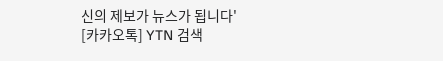신의 제보가 뉴스가 됩니다'
[카카오톡] YTN 검색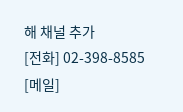해 채널 추가
[전화] 02-398-8585
[메일]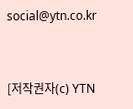social@ytn.co.kr


[저작권자(c) YTN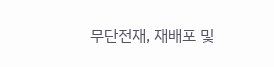무단전재, 재배포 및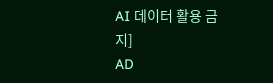AI 데이터 활용 금지]
AD